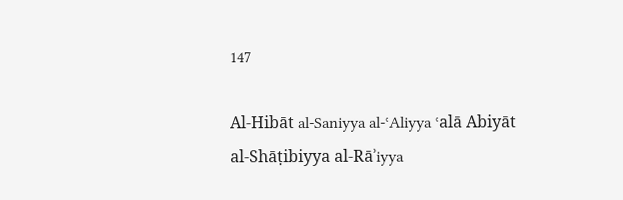147

Al-Hibāt al-Saniyya al-ʿAliyya ʿalā Abiyāt al-Shāṭibiyya al-Rāʾiyya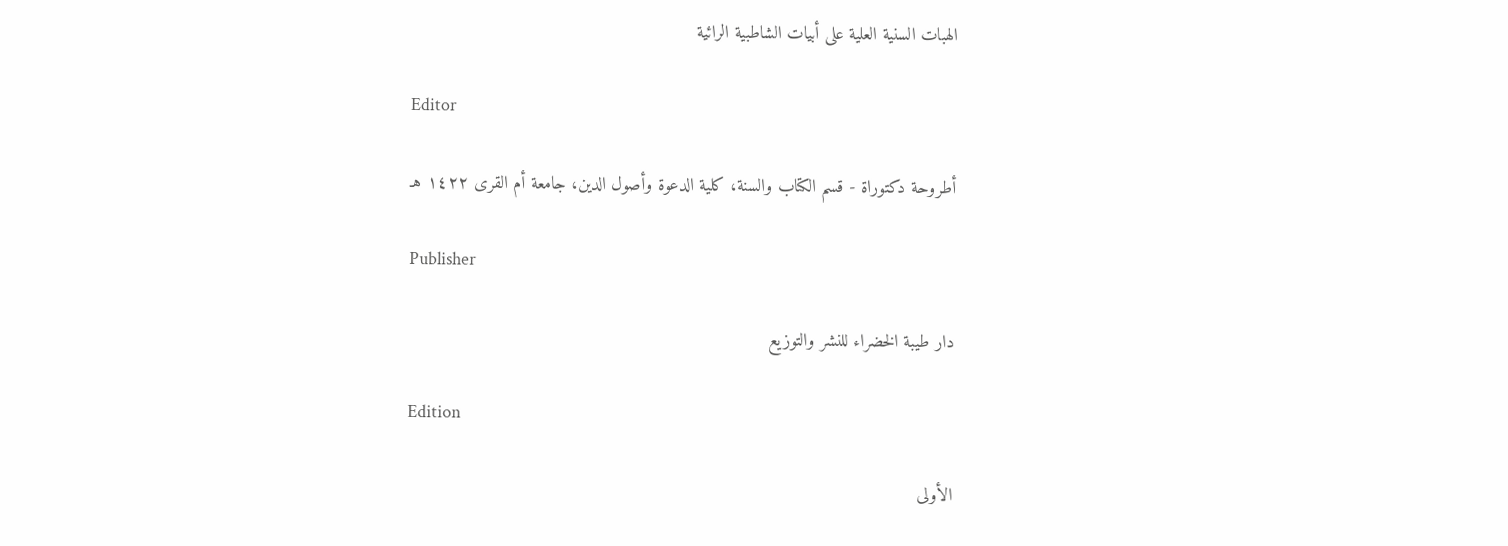الهبات السنية العلية على أبيات الشاطبية الرائية

Editor

أطروحة دكتوراة - قسم الكتاب والسنة، كلية الدعوة وأصول الدين، جامعة أم القرى ١٤٢٢ هـ

Publisher

دار طيبة الخضراء للنشر والتوزيع

Edition

الأولى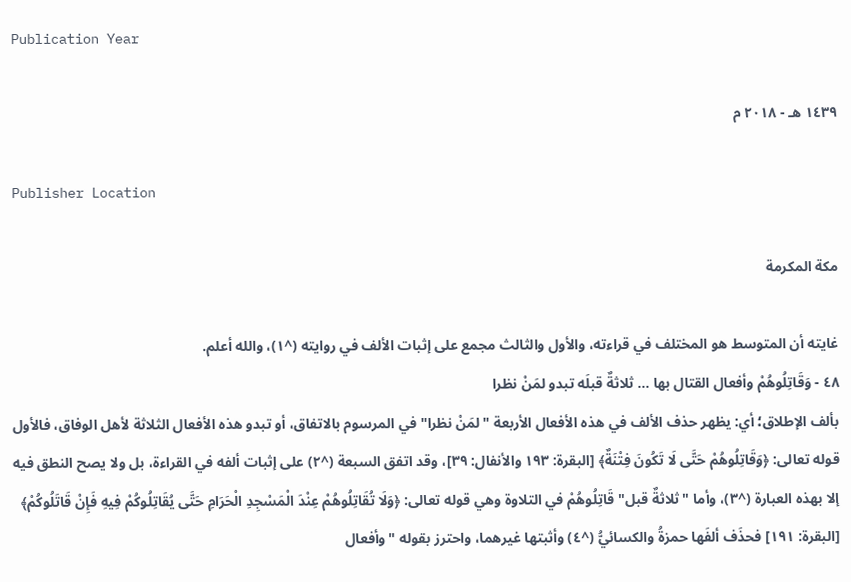Publication Year

١٤٣٩ هـ - ٢٠١٨ م

Publisher Location

مكة المكرمة

غايته أن المتوسط هو المختلف في قراءته، والأول والثالث مجمع على إثبات الألف في روايته (^١)، والله أعلم.
٤٨ - وَقَاتِلُوهُمْ وأفعال القتال بها … ثلاثةٌ قبلَه تبدو لمَنْ نظرا
بألف الإطلاق؛ أي: يظهر حذف الألف في هذه الأفعال الأربعة "لمَنْ نظرا" في المرسوم بالاتفاق، أو تبدو هذه الأفعال الثلاثة لأهل الوفاق، فالأول قوله تعالى: ﴿وَقَاتِلُوهُمْ حَتَّى لَا تَكُونَ فِتْنَةٌ﴾ [البقرة: ١٩٣ والأنفال: ٣٩]، وقد اتفق السبعة (^٢) على إثبات ألفه في القراءة، بل ولا يصح النطق فيه إلا بهذه العبارة (^٣)، وأما "ثلاثةٌ قبل" قَاتِلُوهُمْ في التلاوة وهي قوله تعالى: ﴿وَلَا تُقَاتِلُوهُمْ عِنْدَ الْمَسْجِدِ الْحَرَامِ حَتَّى يُقَاتِلُوكُمْ فِيهِ فَإِنْ قَاتَلُوكُمْ﴾ [البقرة: ١٩١] فحذَف ألفَها حمزةُ والكسائيُّ (^٤) وأثبتها غيرهما، واحترز بقوله "وأفعال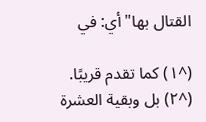القتال بها" أي: في

(^١) كما تقدم قريبًا.
(^٢) بل وبقية العشرة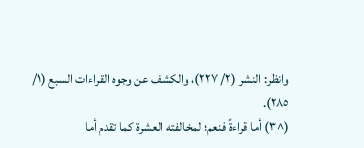وانظر: النشر (٢/ ٢٢٧)، والكشف عن وجوه القراءات السبع (١/ ٢٨٥).
(^٣) أما قراءةً فنعم؛ لمخالفته العشرة كما تقدم أما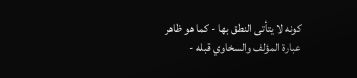كونه لا يتأتى النطق بها - كما هو ظاهر عبارة المؤلف والسخاوي قبله -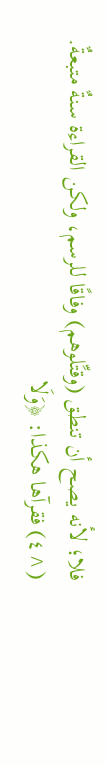فلا؛ لأنه يصح أن تنطق (وقتِّلوهم) وفاقًا للرسم، ولكن القراءة سنةٌ متبعةٌ.
(^٤) فقرآها هكذا: ﴿وَلَا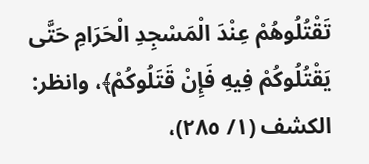تَقْتُلُوهُمْ عِنْدَ الْمَسْجِدِ الْحَرَامِ حَتَّى يَقْتُلُوكُمْ فِيهِ فَإِنْ قَتَلُوكُمْ﴾، وانظر: الكشف (١/ ٢٨٥)،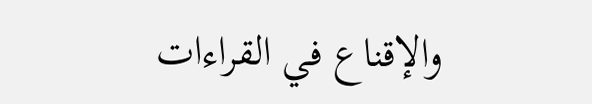والإقناع في القراءات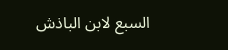السبع لابن الباذش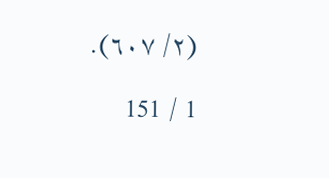(٢/ ٦٠٧).

1 / 151